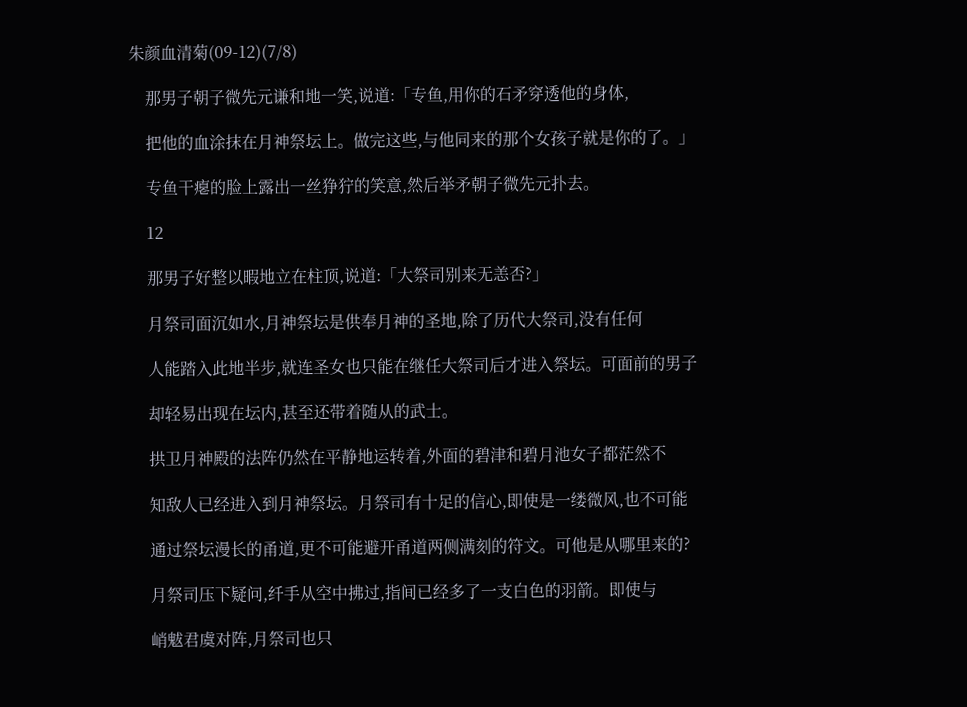朱颜血清菊(09-12)(7/8)

    那男子朝子微先元谦和地一笑,说道:「专鱼,用你的石矛穿透他的身体,

    把他的血涂抹在月神祭坛上。做完这些,与他同来的那个女孩子就是你的了。」

    专鱼干瘪的脸上露出一丝狰狞的笑意,然后举矛朝子微先元扑去。

    12

    那男子好整以暇地立在柱顶,说道:「大祭司别来无恙否?」

    月祭司面沉如水,月神祭坛是供奉月神的圣地,除了历代大祭司,没有任何

    人能踏入此地半步,就连圣女也只能在继任大祭司后才进入祭坛。可面前的男子

    却轻易出现在坛内,甚至还带着随从的武士。

    拱卫月神殿的法阵仍然在平静地运转着,外面的碧津和碧月池女子都茫然不

    知敌人已经进入到月神祭坛。月祭司有十足的信心,即使是一缕微风,也不可能

    通过祭坛漫长的甬道,更不可能避开甬道两侧满刻的符文。可他是从哪里来的?

    月祭司压下疑问,纤手从空中拂过,指间已经多了一支白色的羽箭。即使与

    峭魃君虞对阵,月祭司也只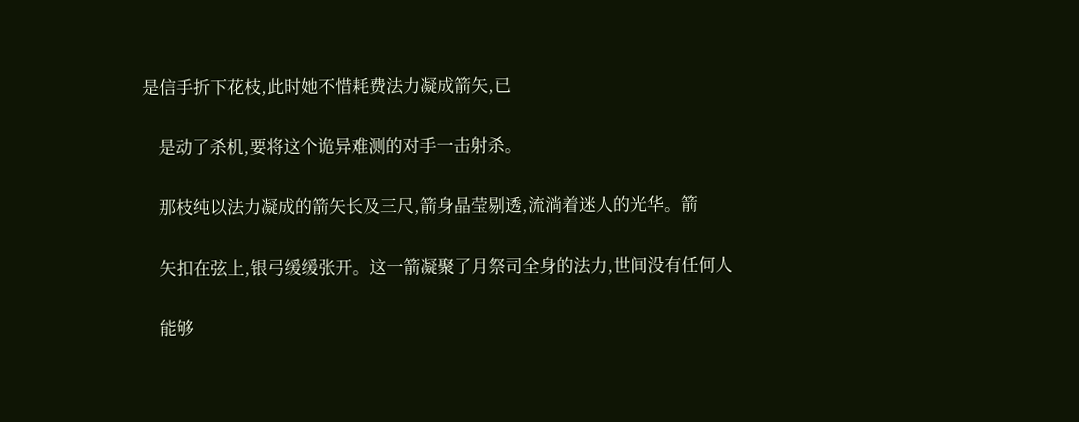是信手折下花枝,此时她不惜耗费法力凝成箭矢,已

    是动了杀机,要将这个诡异难测的对手一击射杀。

    那枝纯以法力凝成的箭矢长及三尺,箭身晶莹剔透,流淌着迷人的光华。箭

    矢扣在弦上,银弓缓缓张开。这一箭凝聚了月祭司全身的法力,世间没有任何人

    能够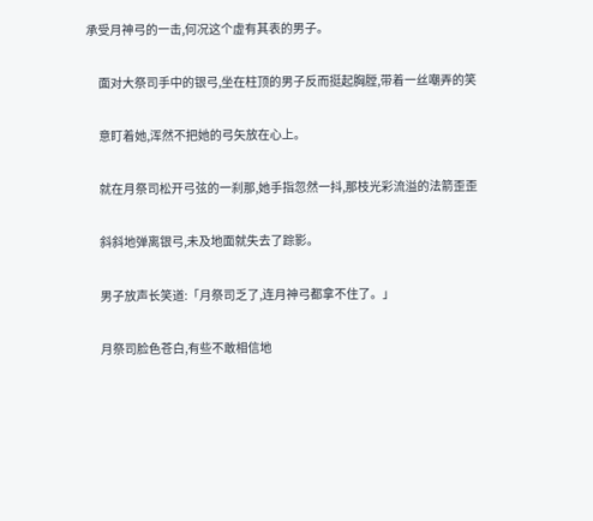承受月神弓的一击,何况这个虚有其表的男子。

    面对大祭司手中的银弓,坐在柱顶的男子反而挺起胸膛,带着一丝嘲弄的笑

    意盯着她,浑然不把她的弓矢放在心上。

    就在月祭司松开弓弦的一刹那,她手指忽然一抖,那枝光彩流溢的法箭歪歪

    斜斜地弹离银弓,未及地面就失去了踪影。

    男子放声长笑道:「月祭司乏了,连月神弓都拿不住了。」

    月祭司脸色苍白,有些不敢相信地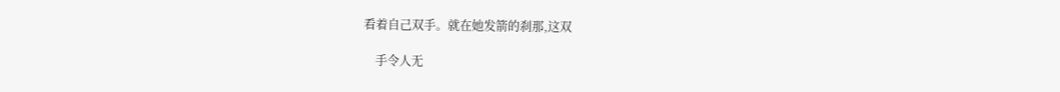看着自己双手。就在她发箭的刹那,这双

    手令人无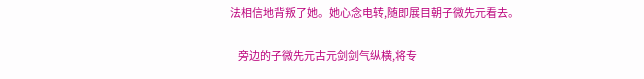法相信地背叛了她。她心念电转,随即展目朝子微先元看去。

    旁边的子微先元古元剑剑气纵横,将专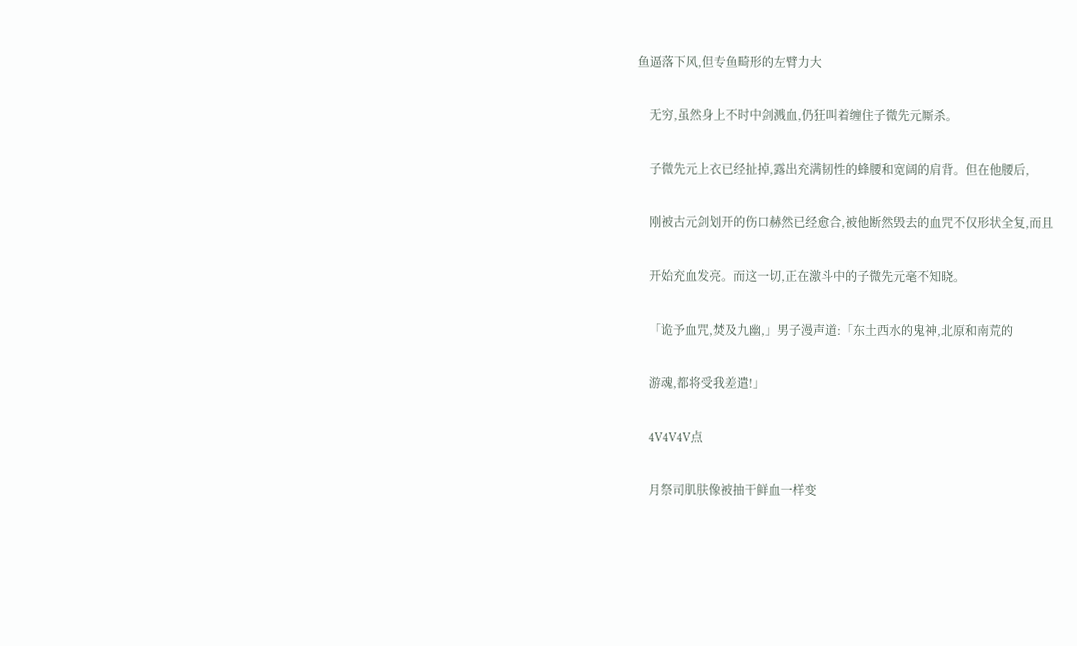鱼逼落下风,但专鱼畸形的左臂力大

    无穷,虽然身上不时中剑溅血,仍狂叫着缠住子微先元厮杀。

    子微先元上衣已经扯掉,露出充满韧性的蜂腰和宽阔的肩背。但在他腰后,

    刚被古元剑划开的伤口赫然已经愈合,被他断然毁去的血咒不仅形状全复,而且

    开始充血发亮。而这一切,正在激斗中的子微先元毫不知晓。

    「诡予血咒,焚及九幽,」男子漫声道:「东土西水的鬼神,北原和南荒的

    游魂,都将受我差遣!」

    4V4V4V点

    月祭司肌肤像被抽干鲜血一样变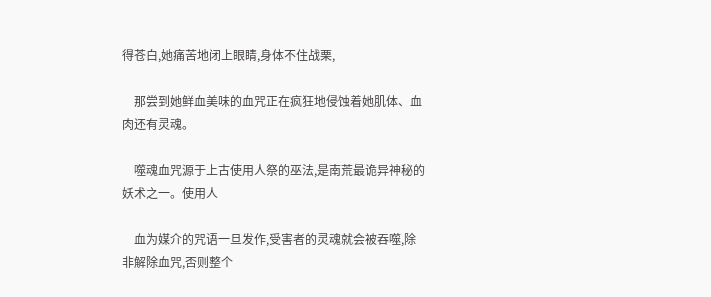得苍白,她痛苦地闭上眼睛,身体不住战栗,

    那尝到她鲜血美味的血咒正在疯狂地侵蚀着她肌体、血肉还有灵魂。

    噬魂血咒源于上古使用人祭的巫法,是南荒最诡异神秘的妖术之一。使用人

    血为媒介的咒语一旦发作,受害者的灵魂就会被吞噬,除非解除血咒,否则整个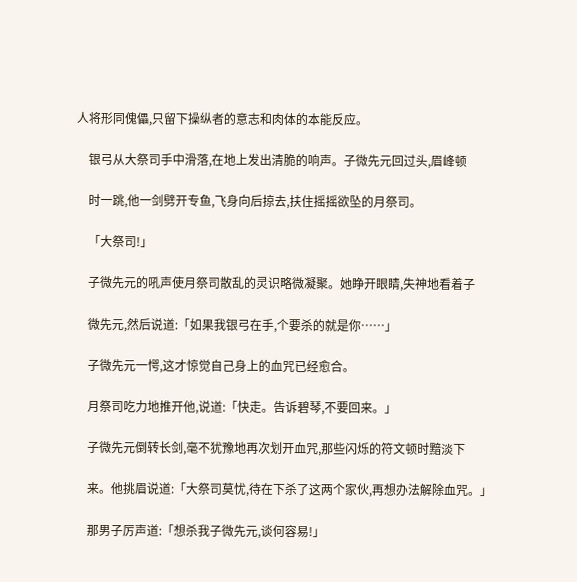人将形同傀儡,只留下操纵者的意志和肉体的本能反应。

    银弓从大祭司手中滑落,在地上发出清脆的响声。子微先元回过头,眉峰顿

    时一跳,他一剑劈开专鱼,飞身向后掠去,扶住摇摇欲坠的月祭司。

    「大祭司!」

    子微先元的吼声使月祭司散乱的灵识略微凝聚。她睁开眼睛,失神地看着子

    微先元,然后说道:「如果我银弓在手,个要杀的就是你……」

    子微先元一愕,这才惊觉自己身上的血咒已经愈合。

    月祭司吃力地推开他,说道:「快走。告诉碧琴,不要回来。」

    子微先元倒转长剑,毫不犹豫地再次划开血咒,那些闪烁的符文顿时黯淡下

    来。他挑眉说道:「大祭司莫忧,待在下杀了这两个家伙,再想办法解除血咒。」

    那男子厉声道:「想杀我子微先元,谈何容易!」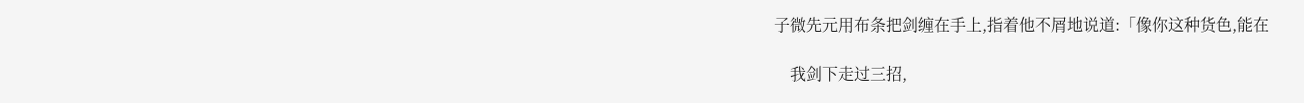子微先元用布条把剑缠在手上,指着他不屑地说道:「像你这种货色,能在

    我剑下走过三招,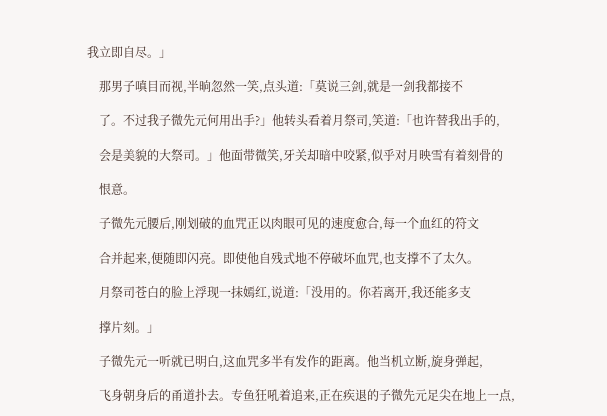我立即自尽。」

    那男子嗔目而视,半晌忽然一笑,点头道:「莫说三剑,就是一剑我都接不

    了。不过我子微先元何用出手?」他转头看着月祭司,笑道:「也许替我出手的,

    会是美貌的大祭司。」他面带微笑,牙关却暗中咬紧,似乎对月映雪有着刻骨的

    恨意。

    子微先元腰后,刚划破的血咒正以肉眼可见的速度愈合,每一个血红的符文

    合并起来,便随即闪亮。即使他自残式地不停破坏血咒,也支撑不了太久。

    月祭司苍白的脸上浮现一抹嫣红,说道:「没用的。你若离开,我还能多支

    撑片刻。」

    子微先元一听就已明白,这血咒多半有发作的距离。他当机立断,旋身弹起,

    飞身朝身后的甬道扑去。专鱼狂吼着追来,正在疾退的子微先元足尖在地上一点,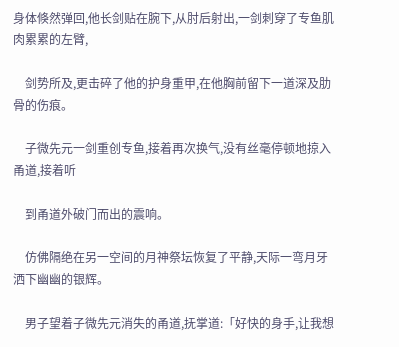身体倏然弹回,他长剑贴在腕下,从肘后射出,一剑刺穿了专鱼肌肉累累的左臂,

    剑势所及,更击碎了他的护身重甲,在他胸前留下一道深及肋骨的伤痕。

    子微先元一剑重创专鱼,接着再次换气,没有丝毫停顿地掠入甬道,接着听

    到甬道外破门而出的震响。

    仿佛隔绝在另一空间的月神祭坛恢复了平静,天际一弯月牙洒下幽幽的银辉。

    男子望着子微先元消失的甬道,抚掌道:「好快的身手,让我想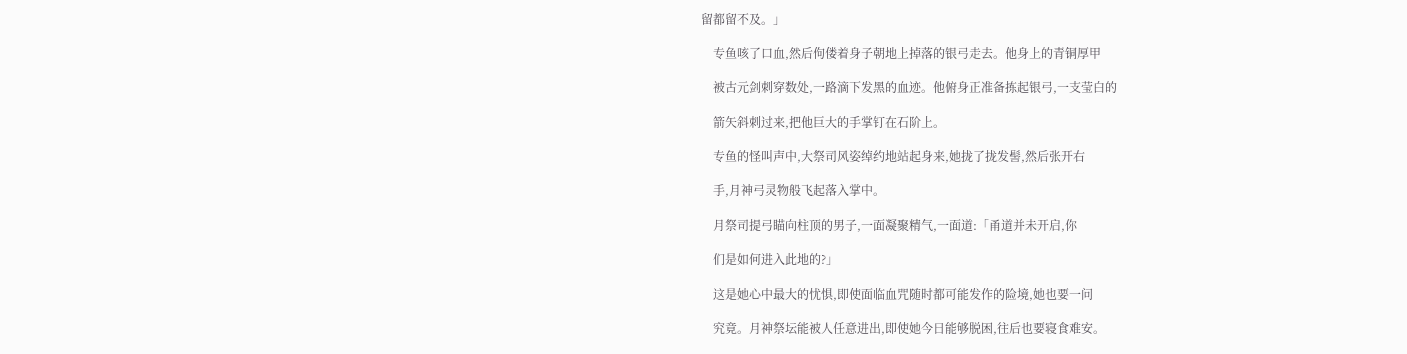留都留不及。」

    专鱼咳了口血,然后佝偻着身子朝地上掉落的银弓走去。他身上的青铜厚甲

    被古元剑刺穿数处,一路滴下发黑的血迹。他俯身正准备拣起银弓,一支莹白的

    箭矢斜刺过来,把他巨大的手掌钉在石阶上。

    专鱼的怪叫声中,大祭司风姿绰约地站起身来,她拢了拢发髻,然后张开右

    手,月神弓灵物般飞起落入掌中。

    月祭司提弓瞄向柱顶的男子,一面凝聚精气,一面道:「甬道并未开启,你

    们是如何进入此地的?」

    这是她心中最大的忧惧,即使面临血咒随时都可能发作的险境,她也要一问

    究竟。月神祭坛能被人任意进出,即使她今日能够脱困,往后也要寝食难安。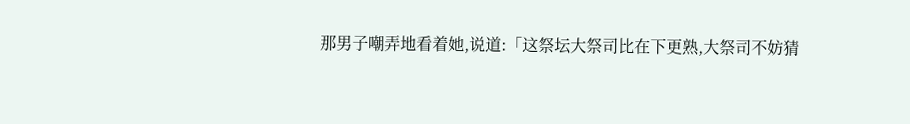那男子嘲弄地看着她,说道:「这祭坛大祭司比在下更熟,大祭司不妨猜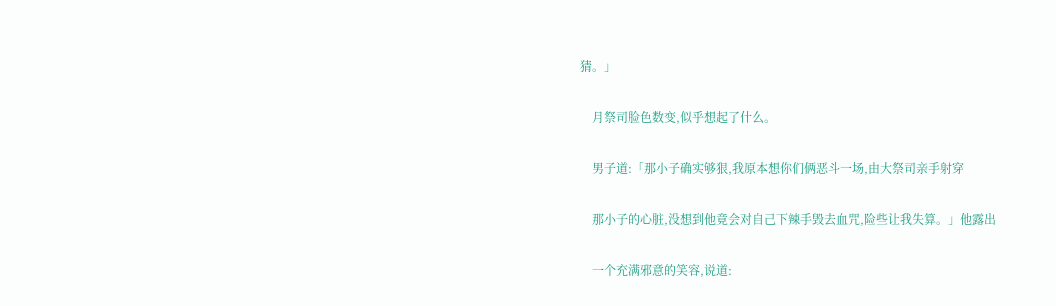猜。」

    月祭司脸色数变,似乎想起了什么。

    男子道:「那小子确实够狠,我原本想你们俩恶斗一场,由大祭司亲手射穿

    那小子的心脏,没想到他竟会对自己下辣手毁去血咒,险些让我失算。」他露出

    一个充满邪意的笑容,说道: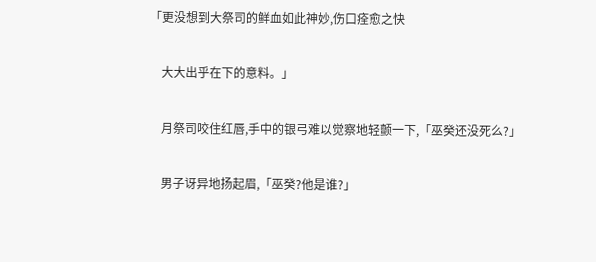「更没想到大祭司的鲜血如此神妙,伤口痊愈之快

    大大出乎在下的意料。」

    月祭司咬住红唇,手中的银弓难以觉察地轻颤一下,「巫癸还没死么?」

    男子讶异地扬起眉,「巫癸?他是谁?」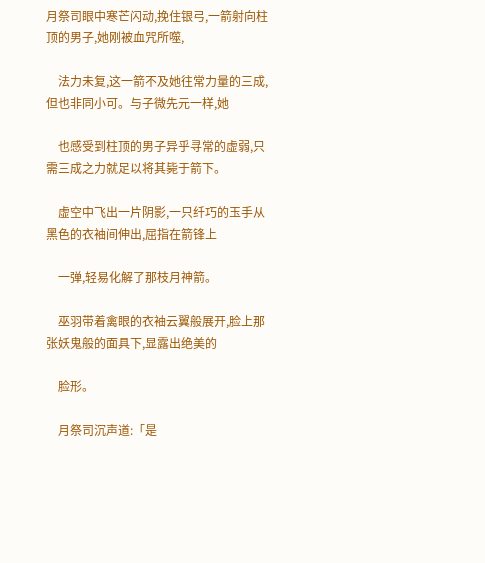月祭司眼中寒芒闪动,挽住银弓,一箭射向柱顶的男子,她刚被血咒所噬,

    法力未复,这一箭不及她往常力量的三成,但也非同小可。与子微先元一样,她

    也感受到柱顶的男子异乎寻常的虚弱,只需三成之力就足以将其毙于箭下。

    虚空中飞出一片阴影,一只纤巧的玉手从黑色的衣袖间伸出,屈指在箭锋上

    一弹,轻易化解了那枝月神箭。

    巫羽带着禽眼的衣袖云翼般展开,脸上那张妖鬼般的面具下,显露出绝美的

    脸形。

    月祭司沉声道:「是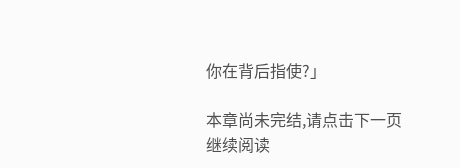你在背后指使?」

本章尚未完结,请点击下一页继续阅读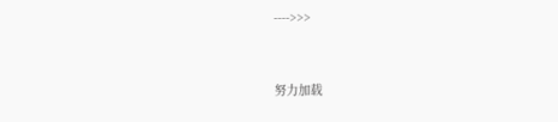---->>>


努力加载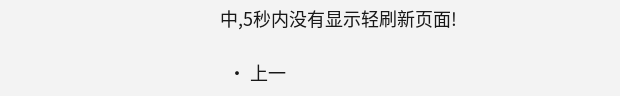中,5秒内没有显示轻刷新页面!

  • 上一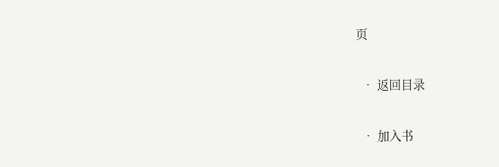页

  • 返回目录

  • 加入书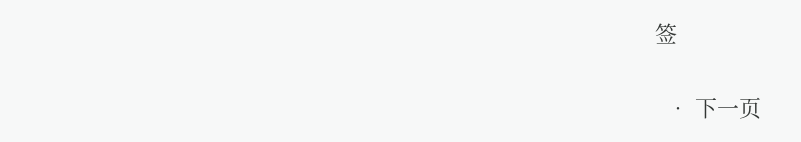签

  • 下一页